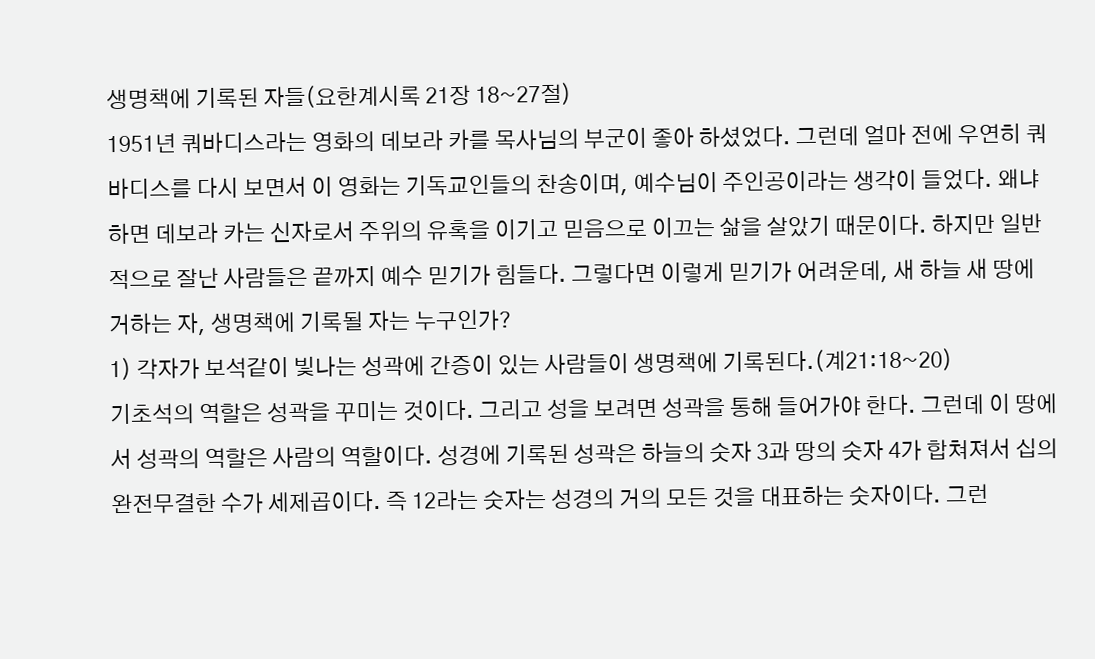생명책에 기록된 자들(요한계시록 21장 18~27절)
1951년 쿼바디스라는 영화의 데보라 카를 목사님의 부군이 좋아 하셨었다. 그런데 얼마 전에 우연히 쿼바디스를 다시 보면서 이 영화는 기독교인들의 찬송이며, 예수님이 주인공이라는 생각이 들었다. 왜냐하면 데보라 카는 신자로서 주위의 유혹을 이기고 믿음으로 이끄는 삶을 살았기 때문이다. 하지만 일반적으로 잘난 사람들은 끝까지 예수 믿기가 힘들다. 그렇다면 이렇게 믿기가 어려운데, 새 하늘 새 땅에 거하는 자, 생명책에 기록될 자는 누구인가?
1) 각자가 보석같이 빛나는 성곽에 간증이 있는 사람들이 생명책에 기록된다.(계21:18~20)
기초석의 역할은 성곽을 꾸미는 것이다. 그리고 성을 보려면 성곽을 통해 들어가야 한다. 그런데 이 땅에서 성곽의 역할은 사람의 역할이다. 성경에 기록된 성곽은 하늘의 숫자 3과 땅의 숫자 4가 합쳐져서 십의 완전무결한 수가 세제곱이다. 즉 12라는 숫자는 성경의 거의 모든 것을 대표하는 숫자이다. 그런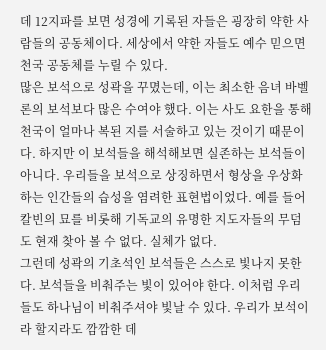데 12지파를 보면 성경에 기록된 자들은 굉장히 약한 사람들의 공동체이다. 세상에서 약한 자들도 예수 믿으면 천국 공동체를 누릴 수 있다.
많은 보석으로 성곽을 꾸몄는데, 이는 최소한 음녀 바벨론의 보석보다 많은 수여야 했다. 이는 사도 요한을 통해 천국이 얼마나 복된 지를 서술하고 있는 것이기 때문이다. 하지만 이 보석들을 해석해보면 실존하는 보석들이 아니다. 우리들을 보석으로 상징하면서 형상을 우상화하는 인간들의 습성을 염려한 표현법이었다. 예를 들어 칼빈의 묘를 비롯해 기독교의 유명한 지도자들의 무덤도 현재 찾아 볼 수 없다. 실체가 없다.
그런데 성곽의 기초석인 보석들은 스스로 빛나지 못한다. 보석들을 비춰주는 빛이 있어야 한다. 이처럼 우리들도 하나님이 비춰주셔야 빛날 수 있다. 우리가 보석이라 할지라도 깜깜한 데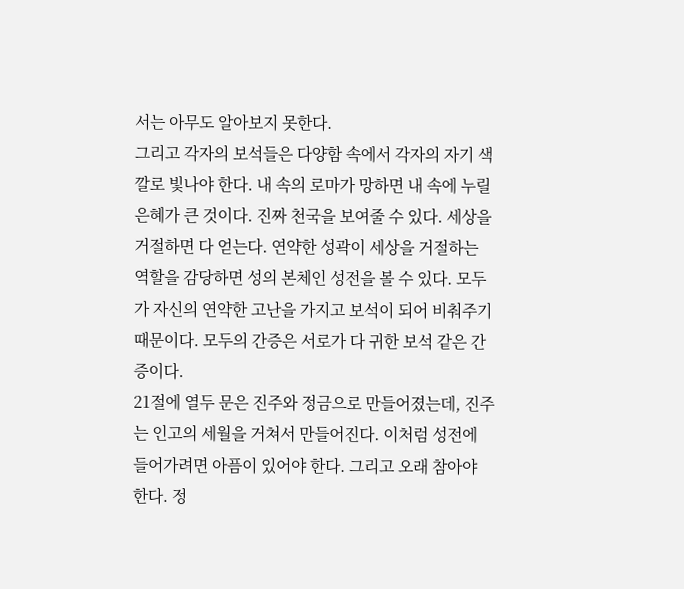서는 아무도 알아보지 못한다.
그리고 각자의 보석들은 다양함 속에서 각자의 자기 색깔로 빛나야 한다. 내 속의 로마가 망하면 내 속에 누릴 은혜가 큰 것이다. 진짜 천국을 보여줄 수 있다. 세상을 거절하면 다 얻는다. 연약한 성곽이 세상을 거절하는 역할을 감당하면 성의 본체인 성전을 볼 수 있다. 모두가 자신의 연약한 고난을 가지고 보석이 되어 비춰주기 때문이다. 모두의 간증은 서로가 다 귀한 보석 같은 간증이다.
21절에 열두 문은 진주와 정금으로 만들어졌는데, 진주는 인고의 세월을 거쳐서 만들어진다. 이처럼 성전에 들어가려면 아픔이 있어야 한다. 그리고 오래 참아야 한다. 정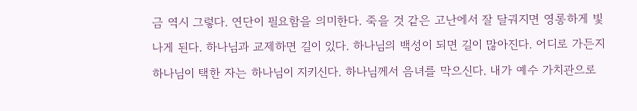금 역시 그렇다. 연단이 필요함을 의미한다. 죽을 것 같은 고난에서 잘 달궈지면 영롱하게 빛나게 된다. 하나님과 교제하면 길이 있다. 하나님의 백성이 되면 길이 많아진다. 어디로 가든지 하나님이 택한 자는 하나님이 지키신다. 하나님께서 음녀를 막으신다. 내가 예수 가치관으로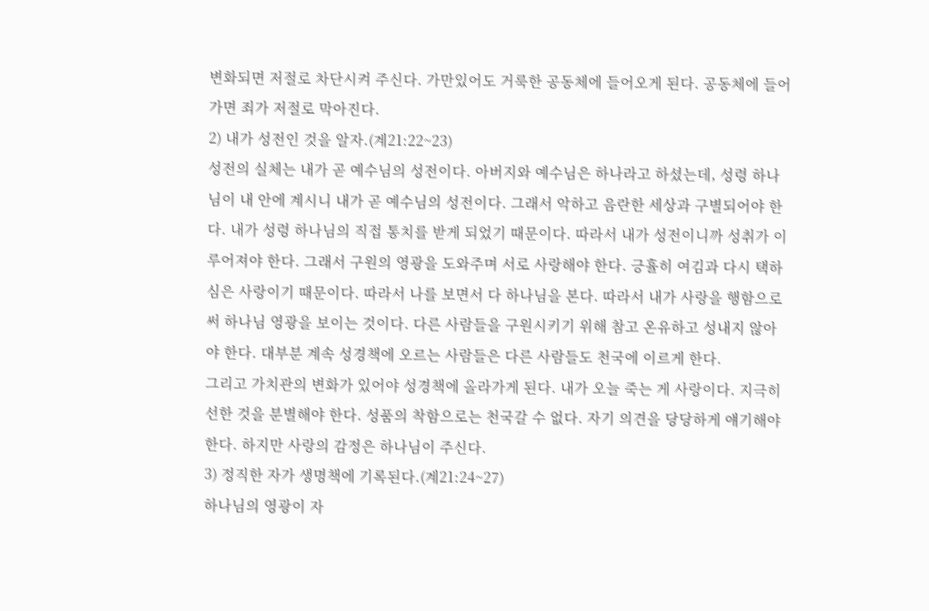변화되면 저절로 차단시켜 주신다. 가만있어도 거룩한 공동체에 들어오게 된다. 공동체에 들어가면 죄가 저절로 막아진다.
2) 내가 성전인 것을 알자.(계21:22~23)
성전의 실체는 내가 곧 예수님의 성전이다. 아버지와 예수님은 하나라고 하셨는데, 성령 하나님이 내 안에 계시니 내가 곧 예수님의 성전이다. 그래서 악하고 음란한 세상과 구별되어야 한다. 내가 성령 하나님의 직접 통치를 받게 되었기 때문이다. 따라서 내가 성전이니까 성취가 이루어져야 한다. 그래서 구원의 영광을 도와주며 서로 사랑해야 한다. 긍휼히 여김과 다시 택하심은 사랑이기 때문이다. 따라서 나를 보면서 다 하나님을 본다. 따라서 내가 사랑을 행함으로써 하나님 영광을 보이는 것이다. 다른 사람들을 구원시키기 위해 참고 온유하고 성내지 않아야 한다. 대부분 계속 성경책에 오르는 사람들은 다른 사람들도 천국에 이르게 한다.
그리고 가치관의 변화가 있어야 성경책에 올라가게 된다. 내가 오늘 죽는 게 사랑이다. 지극히 선한 것을 분별해야 한다. 성품의 착함으로는 천국갈 수 없다. 자기 의견을 당당하게 얘기해야 한다. 하지만 사랑의 감정은 하나님이 주신다.
3) 정직한 자가 생명책에 기록된다.(계21:24~27)
하나님의 영광이 자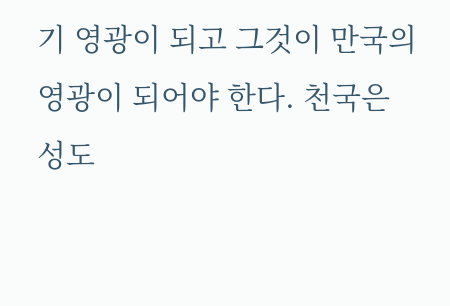기 영광이 되고 그것이 만국의 영광이 되어야 한다. 천국은 성도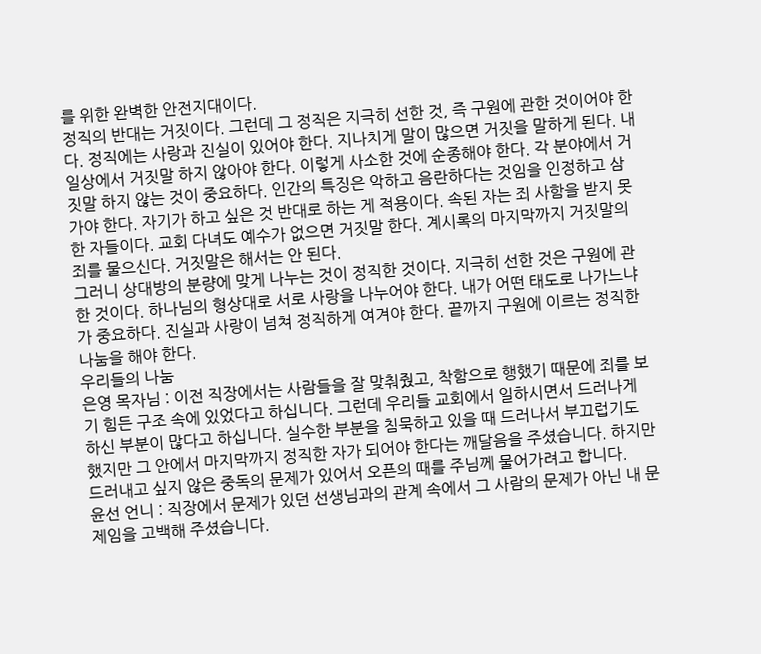를 위한 완벽한 안전지대이다.
정직의 반대는 거짓이다. 그런데 그 정직은 지극히 선한 것, 즉 구원에 관한 것이어야 한다. 정직에는 사랑과 진실이 있어야 한다. 지나치게 말이 많으면 거짓을 말하게 된다. 내 일상에서 거짓말 하지 않아야 한다. 이렇게 사소한 것에 순종해야 한다. 각 분야에서 거짓말 하지 않는 것이 중요하다. 인간의 특징은 악하고 음란하다는 것임을 인정하고 삼가야 한다. 자기가 하고 싶은 것 반대로 하는 게 적용이다. 속된 자는 죄 사함을 받지 못한 자들이다. 교회 다녀도 예수가 없으면 거짓말 한다. 계시록의 마지막까지 거짓말의 죄를 물으신다. 거짓말은 해서는 안 된다.
그러니 상대방의 분량에 맞게 나누는 것이 정직한 것이다. 지극히 선한 것은 구원에 관한 것이다. 하나님의 형상대로 서로 사랑을 나누어야 한다. 내가 어떤 태도로 나가느냐가 중요하다. 진실과 사랑이 넘쳐 정직하게 여겨야 한다. 끝까지 구원에 이르는 정직한 나눔을 해야 한다.
우리들의 나눔
은영 목자님 : 이전 직장에서는 사람들을 잘 맞춰줬고, 착함으로 행했기 때문에 죄를 보기 힘든 구조 속에 있었다고 하십니다. 그런데 우리들 교회에서 일하시면서 드러나게 하신 부분이 많다고 하십니다. 실수한 부분을 침묵하고 있을 때 드러나서 부끄럽기도 했지만 그 안에서 마지막까지 정직한 자가 되어야 한다는 깨달음을 주셨습니다. 하지만 드러내고 싶지 않은 중독의 문제가 있어서 오픈의 때를 주님께 물어가려고 합니다.
윤선 언니 : 직장에서 문제가 있던 선생님과의 관계 속에서 그 사람의 문제가 아닌 내 문제임을 고백해 주셨습니다.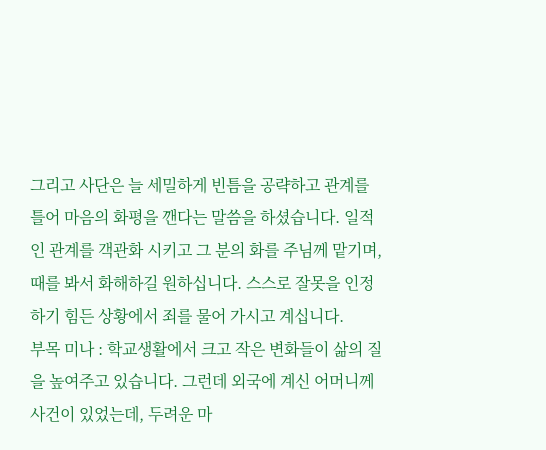그리고 사단은 늘 세밀하게 빈틈을 공략하고 관계를 틀어 마음의 화평을 깬다는 말씀을 하셨습니다. 일적인 관계를 객관화 시키고 그 분의 화를 주님께 맡기며, 때를 봐서 화해하길 원하십니다. 스스로 잘못을 인정하기 힘든 상황에서 죄를 물어 가시고 계십니다.
부목 미나 : 학교생활에서 크고 작은 변화들이 삶의 질을 높여주고 있습니다. 그런데 외국에 계신 어머니께 사건이 있었는데, 두려운 마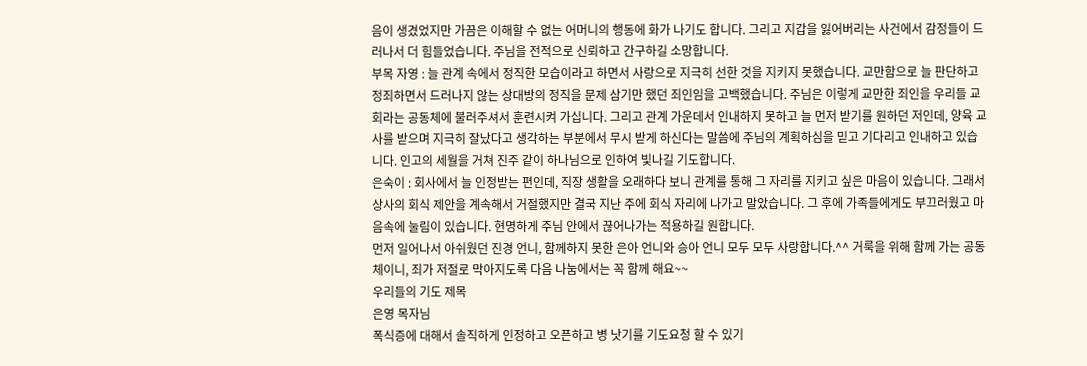음이 생겼었지만 가끔은 이해할 수 없는 어머니의 행동에 화가 나기도 합니다. 그리고 지갑을 잃어버리는 사건에서 감정들이 드러나서 더 힘들었습니다. 주님을 전적으로 신뢰하고 간구하길 소망합니다.
부목 자영 : 늘 관계 속에서 정직한 모습이라고 하면서 사랑으로 지극히 선한 것을 지키지 못했습니다. 교만함으로 늘 판단하고 정죄하면서 드러나지 않는 상대방의 정직을 문제 삼기만 했던 죄인임을 고백했습니다. 주님은 이렇게 교만한 죄인을 우리들 교회라는 공동체에 불러주셔서 훈련시켜 가십니다. 그리고 관계 가운데서 인내하지 못하고 늘 먼저 받기를 원하던 저인데, 양육 교사를 받으며 지극히 잘났다고 생각하는 부분에서 무시 받게 하신다는 말씀에 주님의 계획하심을 믿고 기다리고 인내하고 있습니다. 인고의 세월을 거쳐 진주 같이 하나님으로 인하여 빛나길 기도합니다.
은숙이 : 회사에서 늘 인정받는 편인데, 직장 생활을 오래하다 보니 관계를 통해 그 자리를 지키고 싶은 마음이 있습니다. 그래서 상사의 회식 제안을 계속해서 거절했지만 결국 지난 주에 회식 자리에 나가고 말았습니다. 그 후에 가족들에게도 부끄러웠고 마음속에 눌림이 있습니다. 현명하게 주님 안에서 끊어나가는 적용하길 원합니다.
먼저 일어나서 아쉬웠던 진경 언니, 함께하지 못한 은아 언니와 승아 언니 모두 모두 사랑합니다.^^ 거룩을 위해 함께 가는 공동체이니, 죄가 저절로 막아지도록 다음 나눔에서는 꼭 함께 해요~~
우리들의 기도 제목
은영 목자님
폭식증에 대해서 솔직하게 인정하고 오픈하고 병 낫기를 기도요청 할 수 있기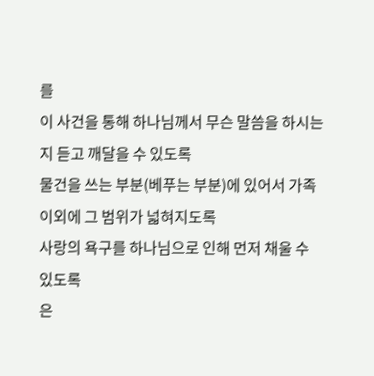를
이 사건을 통해 하나님께서 무슨 말씀을 하시는지 듣고 깨달을 수 있도록
물건을 쓰는 부분(베푸는 부분)에 있어서 가족 이외에 그 범위가 넓혀지도록
사랑의 욕구를 하나님으로 인해 먼저 채울 수 있도록
은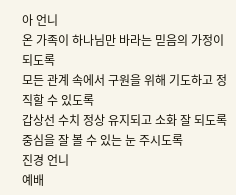아 언니
온 가족이 하나님만 바라는 믿음의 가정이 되도록
모든 관계 속에서 구원을 위해 기도하고 정직할 수 있도록
갑상선 수치 정상 유지되고 소화 잘 되도록
중심을 잘 볼 수 있는 눈 주시도록
진경 언니
예배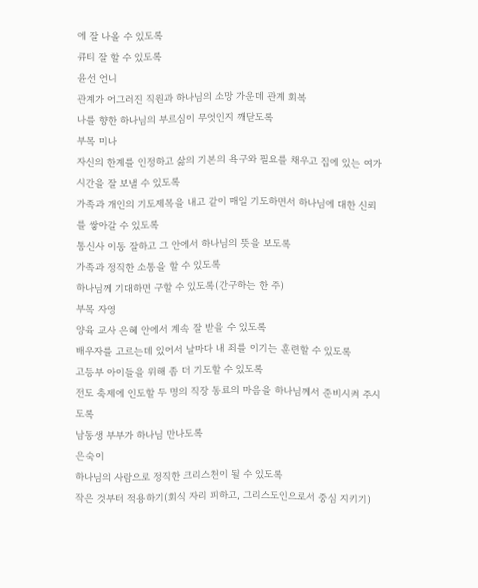에 잘 나올 수 있도록
큐티 잘 할 수 있도록
윤선 언니
관계가 어그러진 직원과 하나님의 소망 가운데 관계 회복
나를 향한 하나님의 부르심이 무엇인지 깨닫도록
부목 미나
자신의 한계를 인정하고 삶의 기본의 욕구와 필요를 채우고 집에 있는 여가 시간을 잘 보낼 수 있도록
가족과 개인의 기도제목을 내고 같이 매일 기도하면서 하나님에 대한 신뢰를 쌓아갈 수 있도록
통신사 이동 잘하고 그 안에서 하나님의 뜻을 보도록
가족과 정직한 소통을 할 수 있도록
하나님께 기대하면 구할 수 있도록(간구하는 한 주)
부목 자영
양육 교사 은혜 안에서 계속 잘 받을 수 있도록
배우자를 고르는데 있어서 날마다 내 죄를 이기는 훈련할 수 있도록
고등부 아이들을 위해 좀 더 기도할 수 있도록
전도 축제에 인도할 두 명의 직장 동료의 마음을 하나님께서 준비시켜 주시도록
남동생 부부가 하나님 만나도록
은숙이
하나님의 사람으로 정직한 크리스천이 될 수 있도록
작은 것부터 적용하기(회식 자리 피하고, 그리스도인으로서 중심 지키기)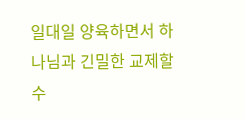일대일 양육하면서 하나님과 긴밀한 교제할 수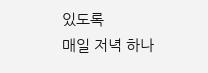있도록
매일 저녁 하나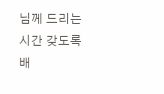님께 드리는 시간 갖도록
배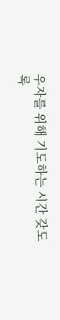우자를 위해 기도하는 시간 갖도록